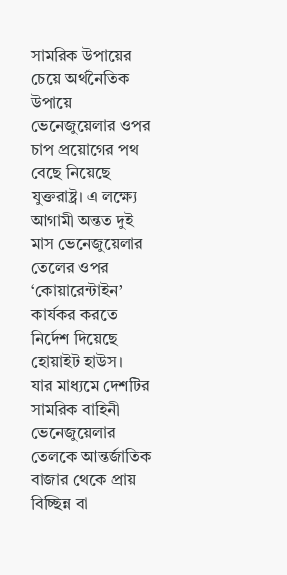সামরিক উপায়ের চেয়ে অর্থনৈতিক উপায়ে ভেনেজুয়েলার ওপর চাপ প্রয়োগের পথ বেছে নিয়েছে যুক্তরাষ্ট্র। এ লক্ষ্যে আগামী অন্তত দুই মাস ভেনেজুয়েলার তেলের ওপর ‘কোয়ারেন্টাইন’ কার্যকর করতে নির্দেশ দিয়েছে হোয়াইট হাউস।
যার মাধ্যমে দেশটির সামরিক বাহিনী ভেনেজুয়েলার তেলকে আন্তর্জাতিক বাজার থেকে প্রায় বিচ্ছিন্ন বা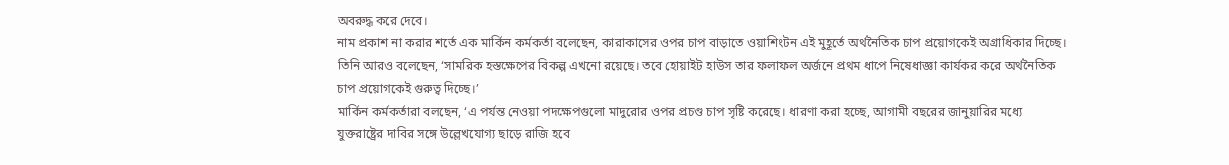অবরুদ্ধ করে দেবে।
নাম প্রকাশ না করার শর্তে এক মার্কিন কর্মকর্তা বলেছেন, কারাকাসের ওপর চাপ বাড়াতে ওয়াশিংটন এই মুহূর্তে অর্থনৈতিক চাপ প্রয়োগকেই অগ্রাধিকার দিচ্ছে।
তিনি আরও বলেছেন, ‘সামরিক হস্তক্ষেপের বিকল্প এখনো রয়েছে। তবে হোয়াইট হাউস তার ফলাফল অর্জনে প্রথম ধাপে নিষেধাজ্ঞা কার্যকর করে অর্থনৈতিক চাপ প্রয়োগকেই গুরুত্ব দিচ্ছে।’
মার্কিন কর্মকর্তারা বলছেন, ‘এ পর্যন্ত নেওয়া পদক্ষেপগুলো মাদুরোর ওপর প্রচণ্ড চাপ সৃষ্টি করেছে। ধারণা করা হচ্ছে, আগামী বছরের জানুয়ারির মধ্যে যুক্তরাষ্ট্রের দাবির সঙ্গে উল্লেখযোগ্য ছাড়ে রাজি হবে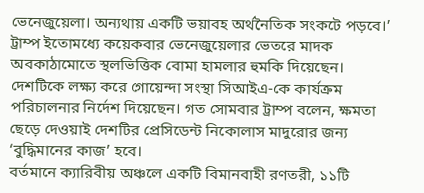ভেনেজুয়েলা। অন্যথায় একটি ভয়াবহ অর্থনৈতিক সংকটে পড়বে।’
ট্রাম্প ইতোমধ্যে কয়েকবার ভেনেজুয়েলার ভেতরে মাদক অবকাঠামোতে স্থলভিত্তিক বোমা হামলার হুমকি দিয়েছেন। দেশটিকে লক্ষ্য করে গোয়েন্দা সংস্থা সিআইএ-কে কার্যক্রম পরিচালনার নির্দেশ দিয়েছেন। গত সোমবার ট্রাম্প বলেন, ক্ষমতা ছেড়ে দেওয়াই দেশটির প্রেসিডেন্ট নিকোলাস মাদুরোর জন্য ‘বুদ্ধিমানের কাজ’ হবে।
বর্তমানে ক্যারিবীয় অঞ্চলে একটি বিমানবাহী রণতরী, ১১টি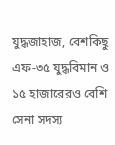যুদ্ধজাহাজ, বেশকিছু এফ-৩৫ যুদ্ধবিমান ও ১৫ হাজারেরও বেশি সেনা সদস্য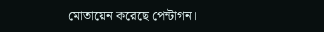মোতায়েন করেছে পেন্টাগন।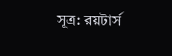সূত্র: রয়টার্স